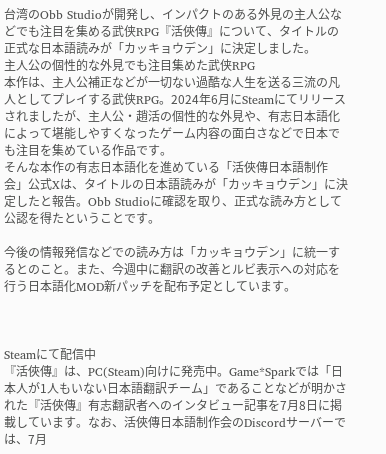台湾のObb Studioが開発し、インパクトのある外見の主人公などでも注目を集める武侠RPG『活俠傳』について、タイトルの正式な日本語読みが「カッキョウデン」に決定しました。
主人公の個性的な外見でも注目集めた武侠RPG
本作は、主人公補正などが一切ない過酷な人生を送る三流の凡人としてプレイする武侠RPG。2024年6月にSteamにてリリースされましたが、主人公・趙活の個性的な外見や、有志日本語化によって堪能しやすくなったゲーム内容の面白さなどで日本でも注目を集めている作品です。
そんな本作の有志日本語化を進めている「活俠傳日本語制作会」公式Xは、タイトルの日本語読みが「カッキョウデン」に決定したと報告。Obb Studioに確認を取り、正式な読み方として公認を得たということです。

今後の情報発信などでの読み方は「カッキョウデン」に統一するとのこと。また、今週中に翻訳の改善とルビ表示への対応を行う日本語化MOD新パッチを配布予定としています。



Steamにて配信中
『活俠傳』は、PC(Steam)向けに発売中。Game*Sparkでは「日本人が1人もいない日本語翻訳チーム」であることなどが明かされた『活俠傳』有志翻訳者へのインタビュー記事を7月8日に掲載しています。なお、活俠傳日本語制作会のDiscordサーバーでは、7月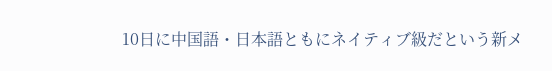10日に中国語・日本語ともにネイティブ級だという新メ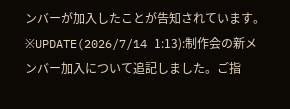ンバーが加入したことが告知されています。
※UPDATE(2026/7/14 1:13):制作会の新メンバー加入について追記しました。ご指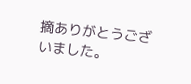摘ありがとうございました。